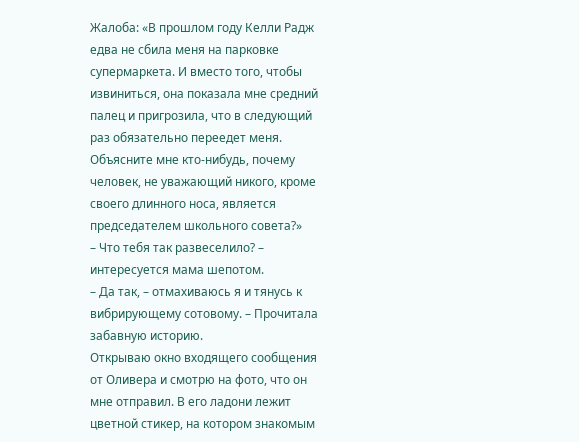Жалоба: «В прошлом году Келли Радж едва не сбила меня на парковке супермаркета. И вместо того, чтобы извиниться, она показала мне средний палец и пригрозила, что в следующий раз обязательно переедет меня. Объясните мне кто-нибудь, почему человек, не уважающий никого, кроме своего длинного носа, является председателем школьного совета?»
– Что тебя так развеселило? – интересуется мама шепотом.
– Да так, – отмахиваюсь я и тянусь к вибрирующему сотовому. – Прочитала забавную историю.
Открываю окно входящего сообщения от Оливера и смотрю на фото, что он мне отправил. В его ладони лежит цветной стикер, на котором знакомым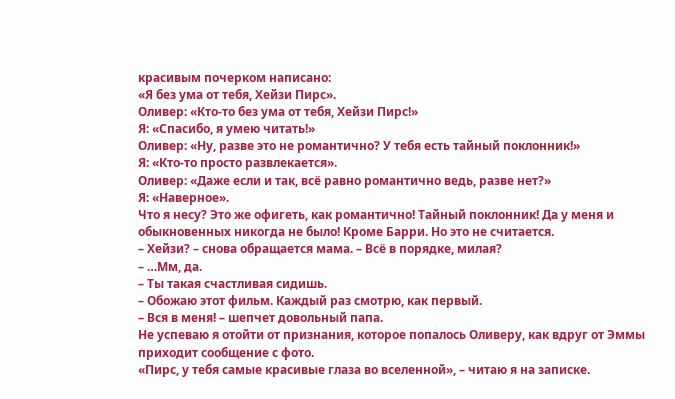красивым почерком написано:
«Я без ума от тебя, Хейзи Пирс».
Оливер: «Кто-то без ума от тебя, Хейзи Пирс!»
Я: «Спасибо, я умею читать!»
Оливер: «Ну, разве это не романтично? У тебя есть тайный поклонник!»
Я: «Кто-то просто развлекается».
Оливер: «Даже если и так, всё равно романтично ведь, разве нет?»
Я: «Наверное».
Что я несу? Это же офигеть, как романтично! Тайный поклонник! Да у меня и обыкновенных никогда не было! Кроме Барри. Но это не считается.
– Хейзи? – снова обращается мама. – Всё в порядке, милая?
– …Мм, да.
– Ты такая счастливая сидишь.
– Обожаю этот фильм. Каждый раз смотрю, как первый.
– Вся в меня! – шепчет довольный папа.
Не успеваю я отойти от признания, которое попалось Оливеру, как вдруг от Эммы приходит сообщение с фото.
«Пирс, у тебя самые красивые глаза во вселенной», – читаю я на записке.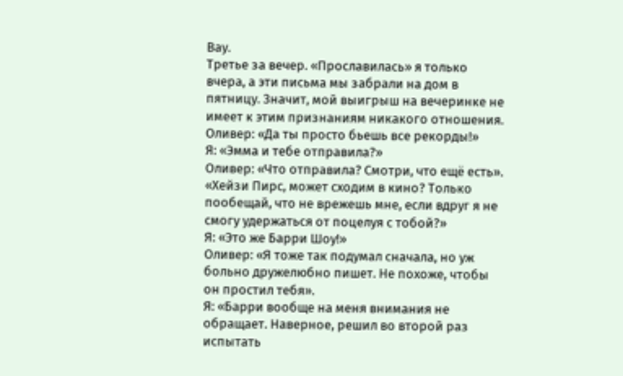Вау.
Третье за вечер. «Прославилась» я только вчера, а эти письма мы забрали на дом в пятницу. Значит, мой выигрыш на вечеринке не имеет к этим признаниям никакого отношения.
Оливер: «Да ты просто бьешь все рекорды!»
Я: «Эмма и тебе отправила?»
Оливер: «Что отправила? Смотри, что ещё есть».
«Хейзи Пирс, может сходим в кино? Только пообещай, что не врежешь мне, если вдруг я не смогу удержаться от поцелуя с тобой?»
Я: «Это же Барри Шоу!»
Оливер: «Я тоже так подумал сначала, но уж больно дружелюбно пишет. Не похоже, чтобы он простил тебя».
Я: «Барри вообще на меня внимания не обращает. Наверное, решил во второй раз испытать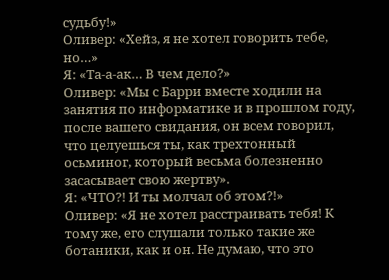судьбу!»
Оливер: «Хейз, я не хотел говорить тебе, но…»
Я: «Та-а-ак… В чем дело?»
Оливер: «Мы с Барри вместе ходили на занятия по информатике и в прошлом году, после вашего свидания, он всем говорил, что целуешься ты, как трехтонный осьминог, который весьма болезненно засасывает свою жертву».
Я: «ЧТО?! И ты молчал об этом?!»
Оливер: «Я не хотел расстраивать тебя! К тому же, его слушали только такие же ботаники, как и он. Не думаю, что это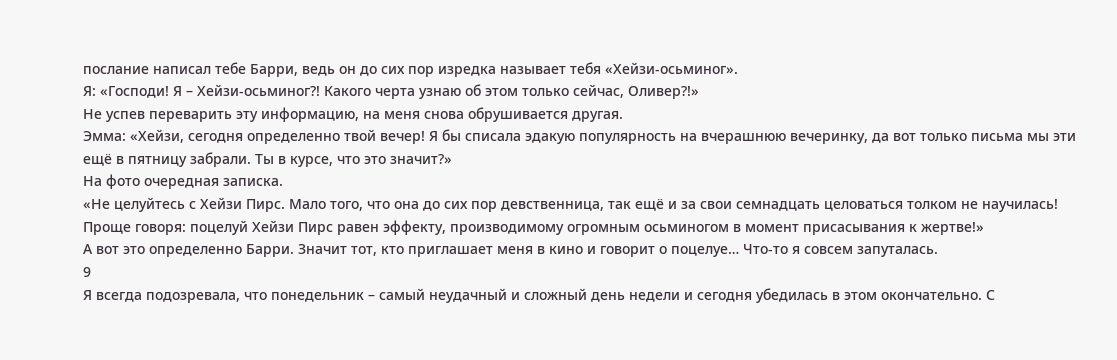послание написал тебе Барри, ведь он до сих пор изредка называет тебя «Хейзи-осьминог».
Я: «Господи! Я – Хейзи-осьминог?! Какого черта узнаю об этом только сейчас, Оливер?!»
Не успев переварить эту информацию, на меня снова обрушивается другая.
Эмма: «Хейзи, сегодня определенно твой вечер! Я бы списала эдакую популярность на вчерашнюю вечеринку, да вот только письма мы эти ещё в пятницу забрали. Ты в курсе, что это значит?»
На фото очередная записка.
«Не целуйтесь с Хейзи Пирс. Мало того, что она до сих пор девственница, так ещё и за свои семнадцать целоваться толком не научилась! Проще говоря: поцелуй Хейзи Пирс равен эффекту, производимому огромным осьминогом в момент присасывания к жертве!»
А вот это определенно Барри. Значит тот, кто приглашает меня в кино и говорит о поцелуе… Что-то я совсем запуталась.
9
Я всегда подозревала, что понедельник – самый неудачный и сложный день недели и сегодня убедилась в этом окончательно. С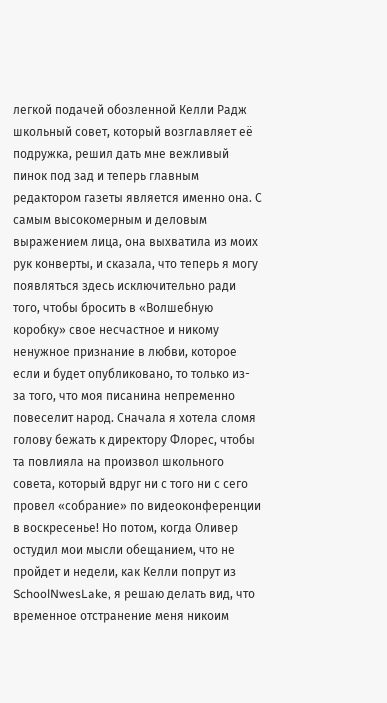легкой подачей обозленной Келли Радж школьный совет, который возглавляет её подружка, решил дать мне вежливый пинок под зад и теперь главным редактором газеты является именно она. С самым высокомерным и деловым выражением лица, она выхватила из моих рук конверты, и сказала, что теперь я могу появляться здесь исключительно ради того, чтобы бросить в «Волшебную коробку» свое несчастное и никому ненужное признание в любви, которое если и будет опубликовано, то только из-за того, что моя писанина непременно повеселит народ. Сначала я хотела сломя голову бежать к директору Флорес, чтобы та повлияла на произвол школьного совета, который вдруг ни с того ни с сего провел «собрание» по видеоконференции в воскресенье! Но потом, когда Оливер остудил мои мысли обещанием, что не пройдет и недели, как Келли попрут из SchoolNwesLake, я решаю делать вид, что временное отстранение меня никоим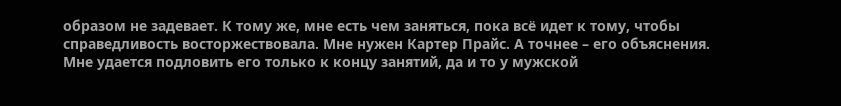образом не задевает. К тому же, мне есть чем заняться, пока всё идет к тому, чтобы справедливость восторжествовала. Мне нужен Картер Прайс. А точнее – его объяснения.
Мне удается подловить его только к концу занятий, да и то у мужской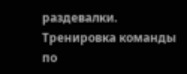раздевалки. Тренировка команды по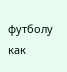футболу как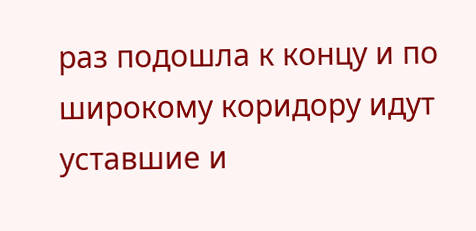раз подошла к концу и по широкому коридору идут уставшие и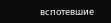вспотевшие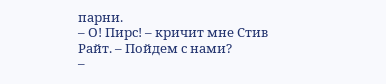парни.
– О! Пирс! – кричит мне Стив Райт. – Пойдем с нами?
–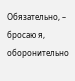Обязательно, – бросаю я, оборонительно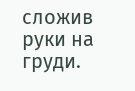сложив руки на груди.